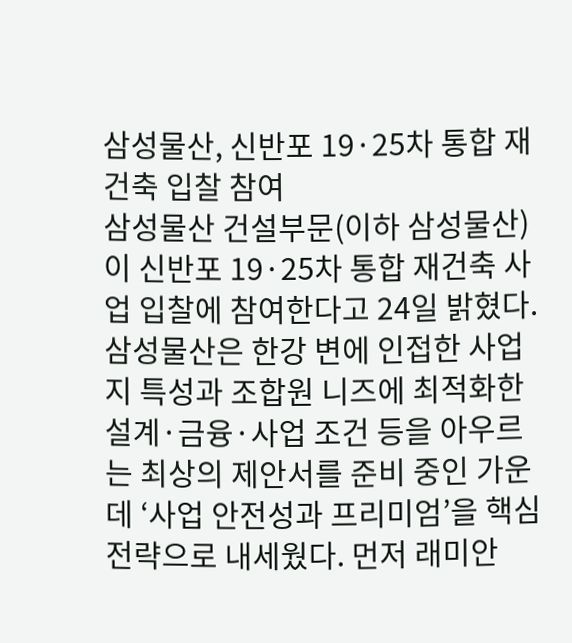삼성물산, 신반포 19·25차 통합 재건축 입찰 참여
삼성물산 건설부문(이하 삼성물산)이 신반포 19·25차 통합 재건축 사업 입찰에 참여한다고 24일 밝혔다. 삼성물산은 한강 변에 인접한 사업지 특성과 조합원 니즈에 최적화한 설계·금융·사업 조건 등을 아우르는 최상의 제안서를 준비 중인 가운데 ‘사업 안전성과 프리미엄’을 핵심 전략으로 내세웠다. 먼저 래미안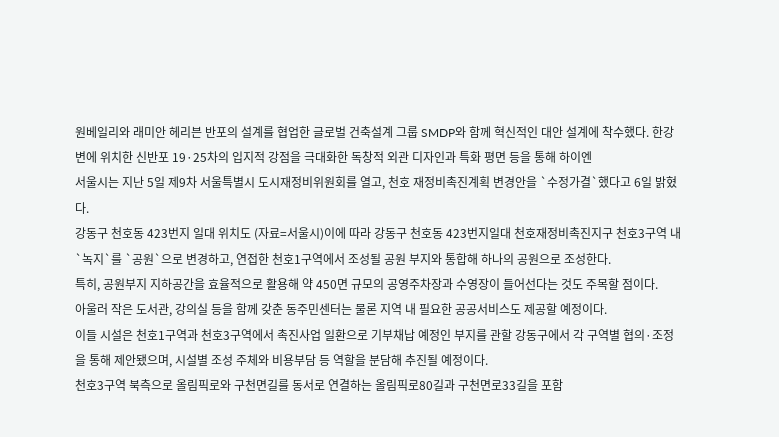원베일리와 래미안 헤리븐 반포의 설계를 협업한 글로벌 건축설계 그룹 SMDP와 함께 혁신적인 대안 설계에 착수했다. 한강 변에 위치한 신반포 19·25차의 입지적 강점을 극대화한 독창적 외관 디자인과 특화 평면 등을 통해 하이엔
서울시는 지난 5일 제9차 서울특별시 도시재정비위원회를 열고, 천호 재정비촉진계획 변경안을 `수정가결`했다고 6일 밝혔다.
강동구 천호동 423번지 일대 위치도 (자료=서울시)이에 따라 강동구 천호동 423번지일대 천호재정비촉진지구 천호3구역 내 `녹지`를 `공원`으로 변경하고, 연접한 천호1구역에서 조성될 공원 부지와 통합해 하나의 공원으로 조성한다.
특히, 공원부지 지하공간을 효율적으로 활용해 약 450면 규모의 공영주차장과 수영장이 들어선다는 것도 주목할 점이다.
아울러 작은 도서관, 강의실 등을 함께 갖춘 동주민센터는 물론 지역 내 필요한 공공서비스도 제공할 예정이다.
이들 시설은 천호1구역과 천호3구역에서 촉진사업 일환으로 기부채납 예정인 부지를 관할 강동구에서 각 구역별 협의·조정을 통해 제안됐으며, 시설별 조성 주체와 비용부담 등 역할을 분담해 추진될 예정이다.
천호3구역 북측으로 올림픽로와 구천면길를 동서로 연결하는 올림픽로80길과 구천면로33길을 포함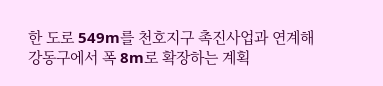한 도로 549m를 천호지구 촉진사업과 연계해 강동구에서 폭 8m로 확장하는 계획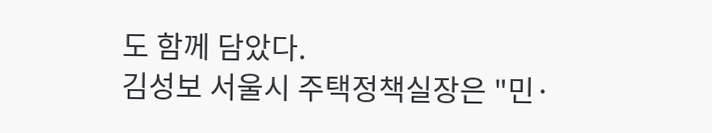도 함께 담았다.
김성보 서울시 주택정책실장은 "민·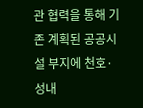관 협력을 통해 기존 계획된 공공시설 부지에 천호·성내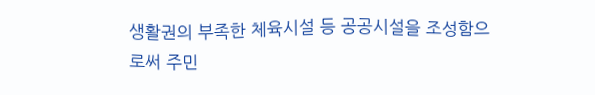생활권의 부족한 체육시설 등 공공시설을 조성함으로써 주민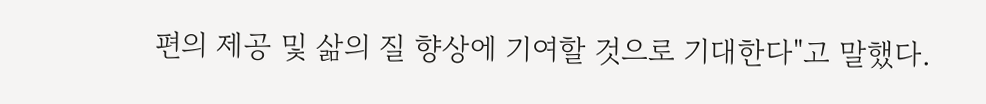편의 제공 및 삶의 질 향상에 기여할 것으로 기대한다"고 말했다.